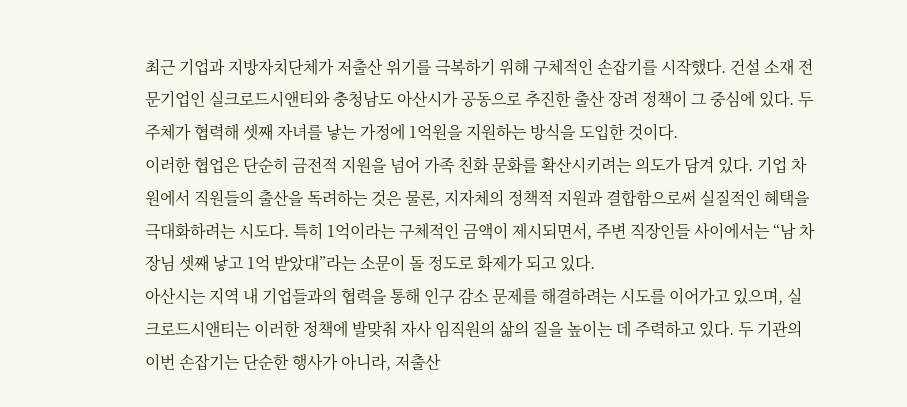최근 기업과 지방자치단체가 저출산 위기를 극복하기 위해 구체적인 손잡기를 시작했다. 건설 소재 전문기업인 실크로드시앤티와 충청남도 아산시가 공동으로 추진한 출산 장려 정책이 그 중심에 있다. 두 주체가 협력해 셋째 자녀를 낳는 가정에 1억원을 지원하는 방식을 도입한 것이다.
이러한 협업은 단순히 금전적 지원을 넘어 가족 친화 문화를 확산시키려는 의도가 담겨 있다. 기업 차원에서 직원들의 출산을 독려하는 것은 물론, 지자체의 정책적 지원과 결합함으로써 실질적인 혜택을 극대화하려는 시도다. 특히 1억이라는 구체적인 금액이 제시되면서, 주변 직장인들 사이에서는 “남 차장님 셋째 낳고 1억 받았대”라는 소문이 돌 정도로 화제가 되고 있다.
아산시는 지역 내 기업들과의 협력을 통해 인구 감소 문제를 해결하려는 시도를 이어가고 있으며, 실크로드시앤티는 이러한 정책에 발맞춰 자사 임직원의 삶의 질을 높이는 데 주력하고 있다. 두 기관의 이번 손잡기는 단순한 행사가 아니라, 저출산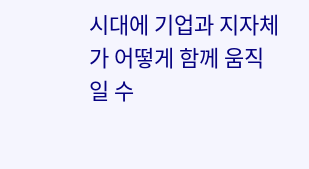시대에 기업과 지자체가 어떻게 함께 움직일 수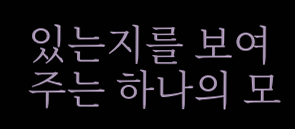있는지를 보여주는 하나의 모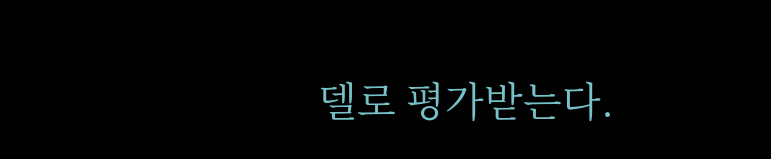델로 평가받는다.